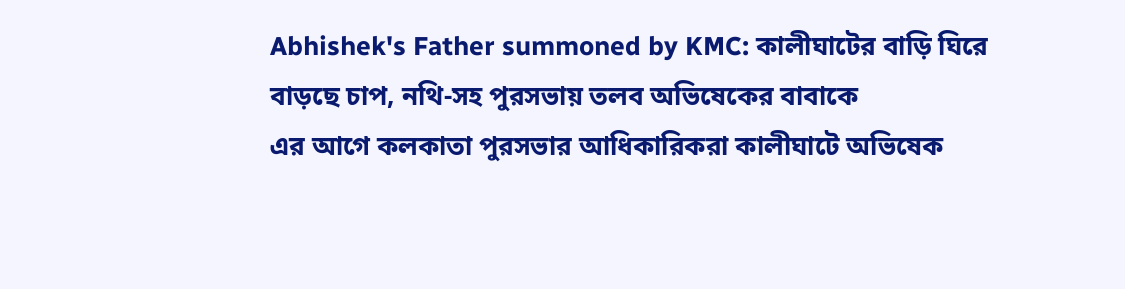Abhishek's Father summoned by KMC: কালীঘাটের বাড়ি ঘিরে বাড়ছে চাপ, নথি-সহ পুরসভায় তলব অভিষেকের বাবাকে
এর আগে কলকাতা পুরসভার আধিকারিকরা কালীঘাটে অভিষেক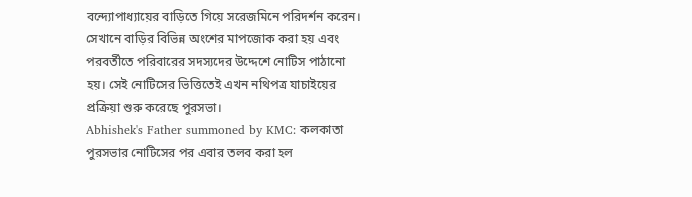বন্দ্যোপাধ্যায়ের বাড়িতে গিয়ে সরেজমিনে পরিদর্শন করেন। সেখানে বাড়ির বিভিন্ন অংশের মাপজোক করা হয় এবং পরবর্তীতে পরিবারের সদস্যদের উদ্দেশে নোটিস পাঠানো হয়। সেই নোটিসের ভিত্তিতেই এখন নথিপত্র যাচাইয়ের প্রক্রিয়া শুরু করেছে পুরসভা।
Abhishek's Father summoned by KMC: কলকাতা পুরসভার নোটিসের পর এবার তলব করা হল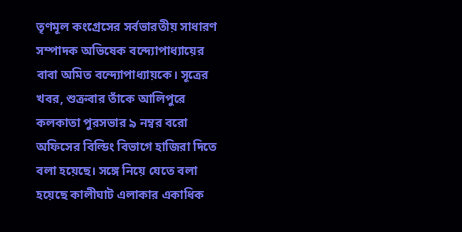তৃণমূল কংগ্রেসের সর্বভারতীয় সাধারণ সম্পাদক অভিষেক বন্দ্যোপাধ্যায়ের বাবা অমিত বন্দ্যোপাধ্যায়কে। সূত্রের খবর, শুক্রবার তাঁকে আলিপুরে কলকাতা পুরসভার ৯ নম্বর বরো অফিসের বিল্ডিং বিভাগে হাজিরা দিতে বলা হয়েছে। সঙ্গে নিয়ে যেতে বলা হয়েছে কালীঘাট এলাকার একাধিক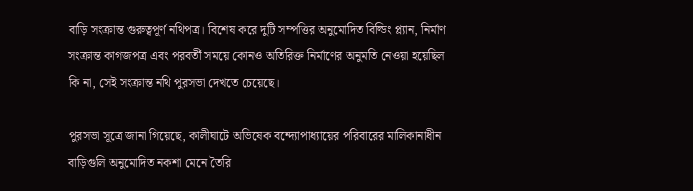বাড়ি সংক্রান্ত গুরুত্বপূর্ণ নথিপত্র। বিশেষ করে দুটি সম্পত্তির অনুমোদিত বিল্ডিং প্ল্যান, নির্মাণ সংক্রান্ত কাগজপত্র এবং পরবর্তী সময়ে কোনও অতিরিক্ত নির্মাণের অনুমতি নেওয়া হয়েছিল কি না, সেই সংক্রান্ত নথি পুরসভা দেখতে চেয়েছে।

পুরসভা সূত্রে জানা গিয়েছে, কালীঘাটে অভিষেক বন্দ্যোপাধ্যায়ের পরিবারের মালিকানাধীন বাড়িগুলি অনুমোদিত নকশা মেনে তৈরি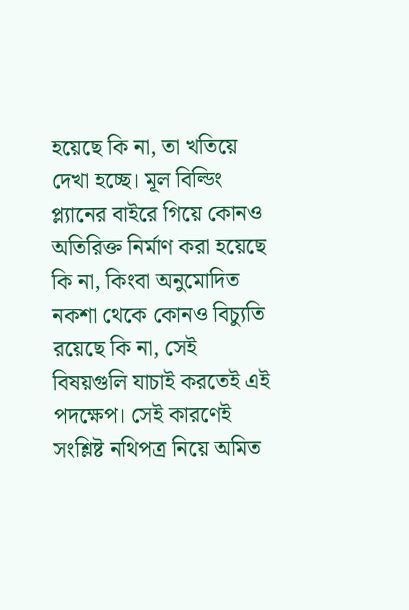হয়েছে কি না, তা খতিয়ে দেখা হচ্ছে। মূল বিল্ডিং প্ল্যানের বাইরে গিয়ে কোনও অতিরিক্ত নির্মাণ করা হয়েছে কি না, কিংবা অনুমোদিত নকশা থেকে কোনও বিচ্যুতি রয়েছে কি না, সেই বিষয়গুলি যাচাই করতেই এই পদক্ষেপ। সেই কারণেই সংশ্লিষ্ট নথিপত্র নিয়ে অমিত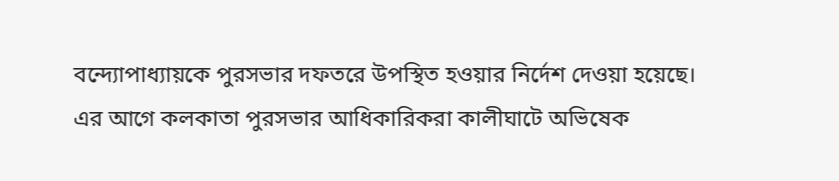বন্দ্যোপাধ্যায়কে পুরসভার দফতরে উপস্থিত হওয়ার নির্দেশ দেওয়া হয়েছে।
এর আগে কলকাতা পুরসভার আধিকারিকরা কালীঘাটে অভিষেক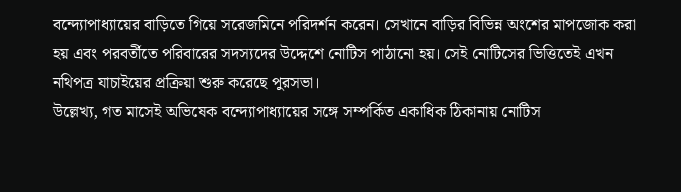বন্দ্যোপাধ্যায়ের বাড়িতে গিয়ে সরেজমিনে পরিদর্শন করেন। সেখানে বাড়ির বিভিন্ন অংশের মাপজোক করা হয় এবং পরবর্তীতে পরিবারের সদস্যদের উদ্দেশে নোটিস পাঠানো হয়। সেই নোটিসের ভিত্তিতেই এখন নথিপত্র যাচাইয়ের প্রক্রিয়া শুরু করেছে পুরসভা।
উল্লেখ্য, গত মাসেই অভিষেক বন্দ্যোপাধ্যায়ের সঙ্গে সম্পর্কিত একাধিক ঠিকানায় নোটিস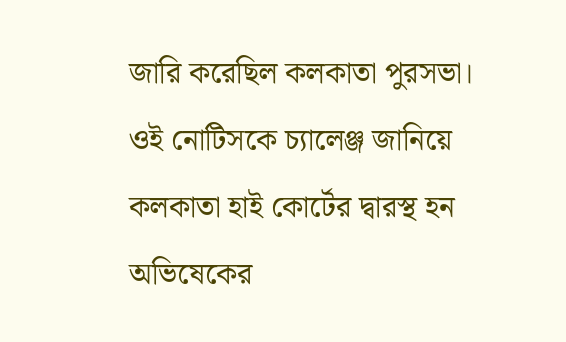জারি করেছিল কলকাতা পুরসভা। ওই নোটিসকে চ্যালেঞ্জ জানিয়ে কলকাতা হাই কোর্টের দ্বারস্থ হন অভিষেকের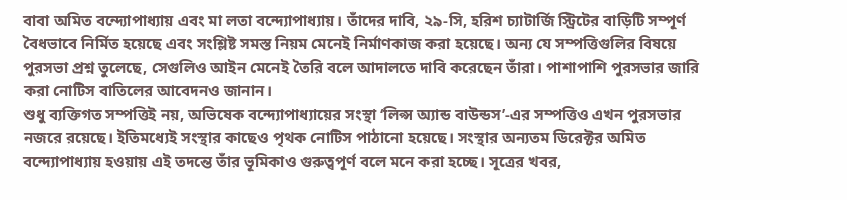বাবা অমিত বন্দ্যোপাধ্যায় এবং মা লতা বন্দ্যোপাধ্যায়। তাঁদের দাবি, ২৯-সি, হরিশ চ্যাটার্জি স্ট্রিটের বাড়িটি সম্পূর্ণ বৈধভাবে নির্মিত হয়েছে এবং সংশ্লিষ্ট সমস্ত নিয়ম মেনেই নির্মাণকাজ করা হয়েছে। অন্য যে সম্পত্তিগুলির বিষয়ে পুরসভা প্রশ্ন তুলেছে, সেগুলিও আইন মেনেই তৈরি বলে আদালতে দাবি করেছেন তাঁরা। পাশাপাশি পুরসভার জারি করা নোটিস বাতিলের আবেদনও জানান।
শুধু ব্যক্তিগত সম্পত্তিই নয়, অভিষেক বন্দ্যোপাধ্যায়ের সংস্থা ‘লিপ্স অ্যান্ড বাউন্ডস’-এর সম্পত্তিও এখন পুরসভার নজরে রয়েছে। ইতিমধ্যেই সংস্থার কাছেও পৃথক নোটিস পাঠানো হয়েছে। সংস্থার অন্যতম ডিরেক্টর অমিত বন্দ্যোপাধ্যায় হওয়ায় এই তদন্তে তাঁর ভূমিকাও গুরুত্বপূর্ণ বলে মনে করা হচ্ছে। সূত্রের খবর,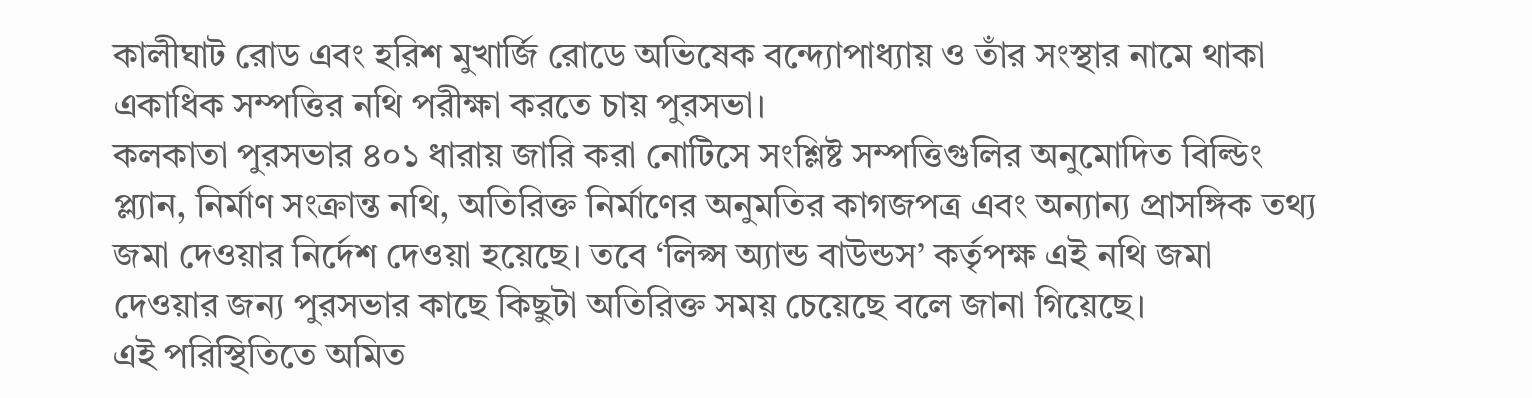কালীঘাট রোড এবং হরিশ মুখার্জি রোডে অভিষেক বন্দ্যোপাধ্যায় ও তাঁর সংস্থার নামে থাকা একাধিক সম্পত্তির নথি পরীক্ষা করতে চায় পুরসভা।
কলকাতা পুরসভার ৪০১ ধারায় জারি করা নোটিসে সংশ্লিষ্ট সম্পত্তিগুলির অনুমোদিত বিল্ডিং প্ল্যান, নির্মাণ সংক্রান্ত নথি, অতিরিক্ত নির্মাণের অনুমতির কাগজপত্র এবং অন্যান্য প্রাসঙ্গিক তথ্য জমা দেওয়ার নির্দেশ দেওয়া হয়েছে। তবে ‘লিপ্স অ্যান্ড বাউন্ডস’ কর্তৃপক্ষ এই নথি জমা দেওয়ার জন্য পুরসভার কাছে কিছুটা অতিরিক্ত সময় চেয়েছে বলে জানা গিয়েছে।
এই পরিস্থিতিতে অমিত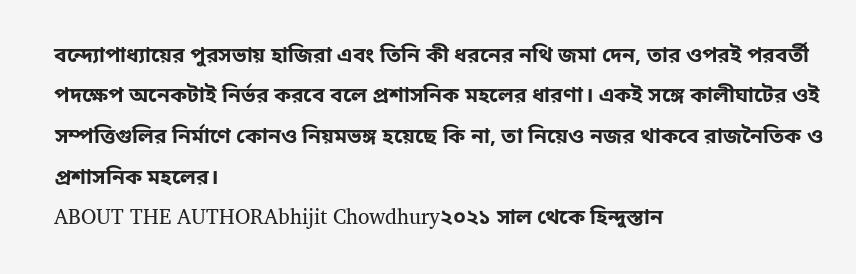বন্দ্যোপাধ্যায়ের পুরসভায় হাজিরা এবং তিনি কী ধরনের নথি জমা দেন, তার ওপরই পরবর্তী পদক্ষেপ অনেকটাই নির্ভর করবে বলে প্রশাসনিক মহলের ধারণা। একই সঙ্গে কালীঘাটের ওই সম্পত্তিগুলির নির্মাণে কোনও নিয়মভঙ্গ হয়েছে কি না, তা নিয়েও নজর থাকবে রাজনৈতিক ও প্রশাসনিক মহলের।
ABOUT THE AUTHORAbhijit Chowdhury২০২১ সাল থেকে হিন্দুস্তান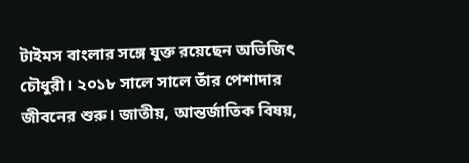টাইমস বাংলার সঙ্গে যুক্ত রয়েছেন অভিজিৎ চৌধুরী। ২০১৮ সালে সালে তাঁর পেশাদার জীবনের শুরু। জাতীয়, আন্তর্জাতিক বিষয়,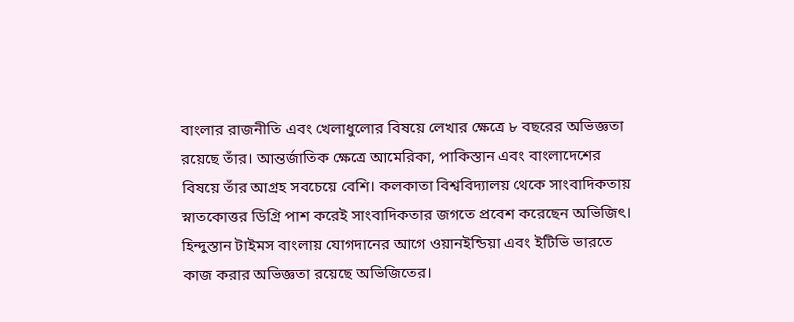বাংলার রাজনীতি এবং খেলাধুলোর বিষয়ে লেখার ক্ষেত্রে ৮ বছরের অভিজ্ঞতা রয়েছে তাঁর। আন্তর্জাতিক ক্ষেত্রে আমেরিকা, পাকিস্তান এবং বাংলাদেশের বিষয়ে তাঁর আগ্রহ সবচেয়ে বেশি। কলকাতা বিশ্ববিদ্যালয় থেকে সাংবাদিকতায় স্নাতকোত্তর ডিগ্রি পাশ করেই সাংবাদিকতার জগতে প্রবেশ করেছেন অভিজিৎ। হিন্দুস্তান টাইমস বাংলায় যোগদানের আগে ওয়ানইন্ডিয়া এবং ইটিভি ভারতে কাজ করার অভিজ্ঞতা রয়েছে অভিজিতের।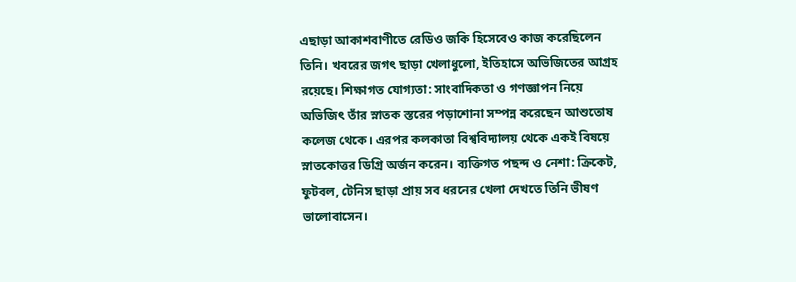এছাড়া আকাশবাণীতে রেডিও জকি হিসেবেও কাজ করেছিলেন তিনি। খবরের জগৎ ছাড়া খেলাধুলো, ইতিহাসে অভিজিতের আগ্রহ রয়েছে। শিক্ষাগত যোগ্যতা: সাংবাদিকতা ও গণজ্ঞাপন নিয়ে অভিজিৎ তাঁর স্নাতক স্তরের পড়াশোনা সম্পন্ন করেছেন আশুতোষ কলেজ থেকে। এরপর কলকাতা বিশ্ববিদ্যালয় থেকে একই বিষয়ে স্নাতকোত্তর ডিগ্রি অর্জন করেন। ব্যক্তিগত পছন্দ ও নেশা: ক্রিকেট, ফুটবল, টেনিস ছাড়া প্রায় সব ধরনের খেলা দেখতে তিনি ভীষণ ভালোবাসেন।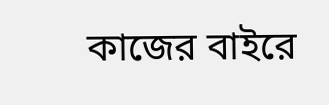কাজের বাইরে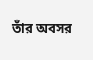তাঁর অবসর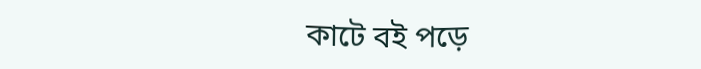কাটে বই পড়ে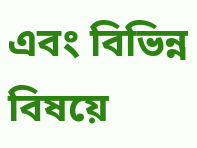এবং বিভিন্ন বিষয়ে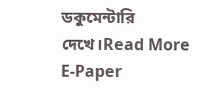ডকুমেন্টারি দেখে।Read More
E-Paper